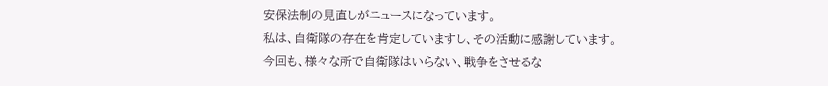安保法制の見直しがニュースになっています。
私は、自衛隊の存在を肯定していますし、その活動に感謝しています。
今回も、様々な所で自衛隊はいらない、戦争をさせるな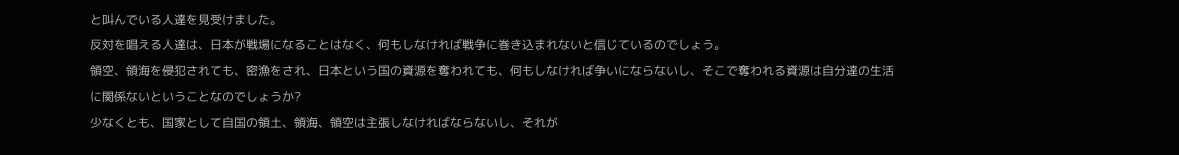と叫んでいる人達を見受けました。
反対を唱える人達は、日本が戦場になることはなく、何もしなければ戦争に巻き込まれないと信じているのでしょう。
領空、領海を侵犯されても、密漁をされ、日本という国の資源を奪われても、何もしなければ争いにならないし、そこで奪われる資源は自分達の生活に関係ないということなのでしょうか?
少なくとも、国家として自国の領土、領海、領空は主張しなければならないし、それが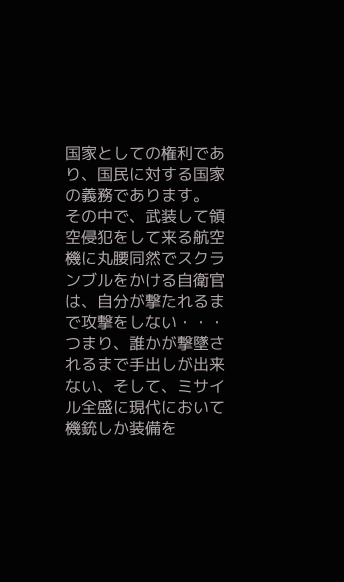国家としての権利であり、国民に対する国家の義務であります。
その中で、武装して領空侵犯をして来る航空機に丸腰同然でスクランブルをかける自衛官は、自分が撃たれるまで攻撃をしない・・・つまり、誰かが撃墜されるまで手出しが出来ない、そして、ミサイル全盛に現代において機銃しか装備を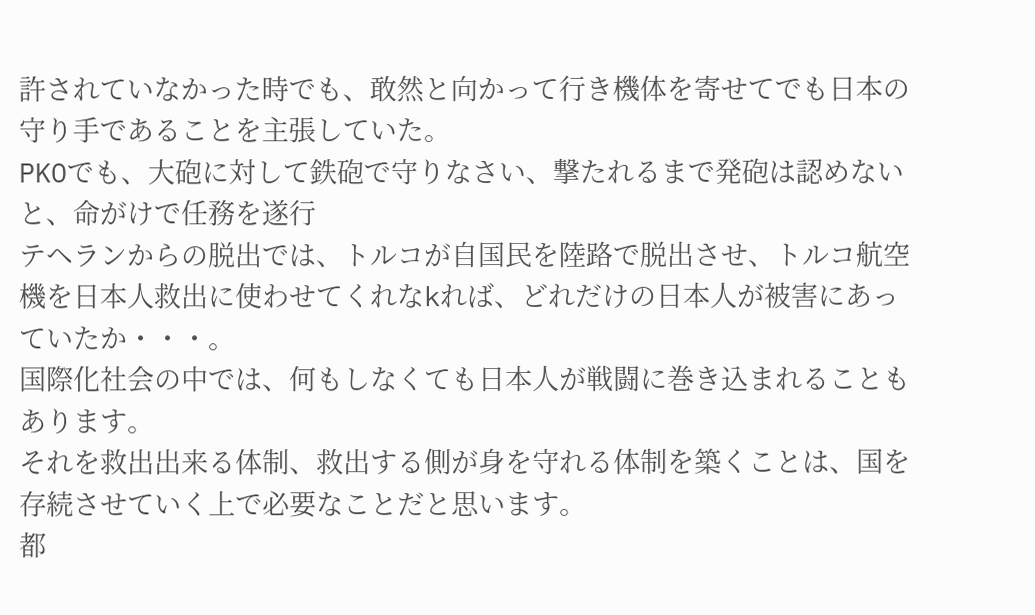許されていなかった時でも、敢然と向かって行き機体を寄せてでも日本の守り手であることを主張していた。
PKOでも、大砲に対して鉄砲で守りなさい、撃たれるまで発砲は認めないと、命がけで任務を遂行
テヘランからの脱出では、トルコが自国民を陸路で脱出させ、トルコ航空機を日本人救出に使わせてくれなkれば、どれだけの日本人が被害にあっていたか・・・。
国際化社会の中では、何もしなくても日本人が戦闘に巻き込まれることもあります。
それを救出出来る体制、救出する側が身を守れる体制を築くことは、国を存続させていく上で必要なことだと思います。
都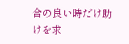合の良い時だけ助けを求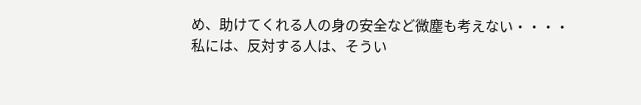め、助けてくれる人の身の安全など微塵も考えない・・・・私には、反対する人は、そうい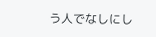う人でなしにし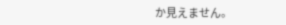か見えません。